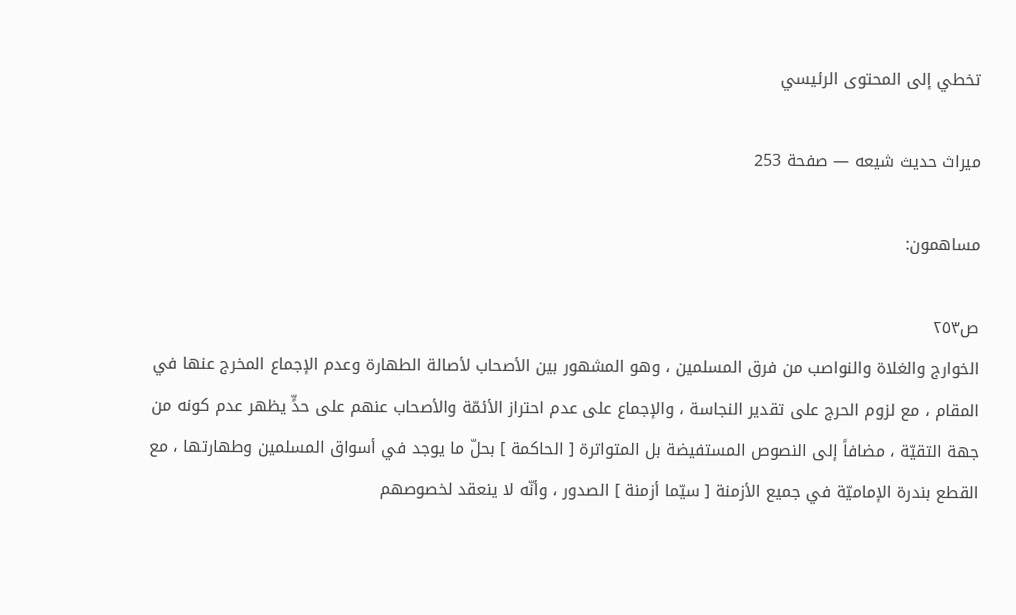تخطي إلى المحتوى الرئيسي

ميراث حديث شيعه — صفحة 253

مساهمون:

ص٢٥٣
الخوارج والغلاة والنواصب من فرق المسلمين ، وهو المشهور بين الأصحاب لأصالة الطهارة وعدم الإجماع المخرج عنها في المقام ، مع لزوم الحرج على تقدير النجاسة ، والإجماع على عدم احتراز الأئمّة والأصحاب عنهم على حدٍّ يظهر عدم كونه من جهة التقيّة ، مضافاً إلى النصوص المستفيضة بل المتواترة [ الحاكمة ] بحلّ ما يوجد في أسواق المسلمين وطهارتها ، مع القطع بندرة الإماميّة في جميع الأزمنة [ سيّما أزمنة ] الصدور ، وأنّه لا ينعقد لخصوصهم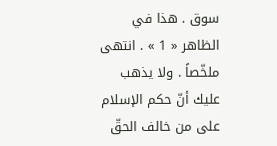سوق . هذا في الظاهر « 1 » . انتهى ملخّصاً . ولا يذهب عليك أنّ حكم الإسلام على من خالف الحقّ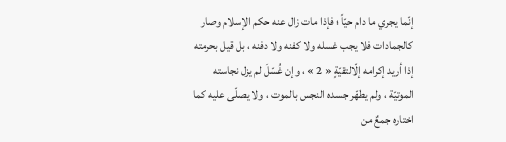إنّما يجري ما دام حيّاً ؛ فإذا مات زال عنه حكم الإسلام وصار كالجمادات فلا يجب غسله ولا كفنه ولا دفنه ، بل قيل بحرمته إذا أريد إكرامه إلّالتقيّةٍ « 2 » ، وإن غُسّلَ لم يزل نجاسته الموتيّة ، ولم يطهّر جسده النجس بالموت ، ولا يصلّى عليه كما اختاره جمعٌ من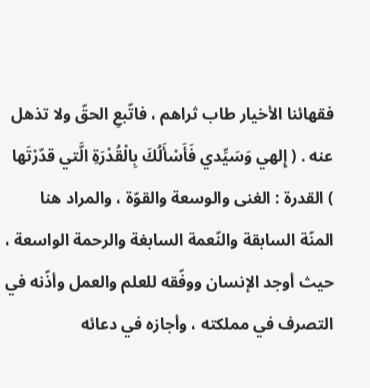فقهائنا الأخيار طاب ثراهم ، فاتّبعِ الحقّ ولا تذهل عنه . ( إِلهي وَسَيِّدي فَأَسْأَلُكَ بِالْقُدْرَةِ الَّتي قدّرْتَها ) القدرة : الغنى والوسعة والقوّة ، والمراد هنا المنّة السابقة والنّعمة السابغة والرحمة الواسعة ، حيث أوجد الإنسان ووفّقه للعلم والعمل وأذّنه في التصرف في مملكته ، وأجازه في دعائه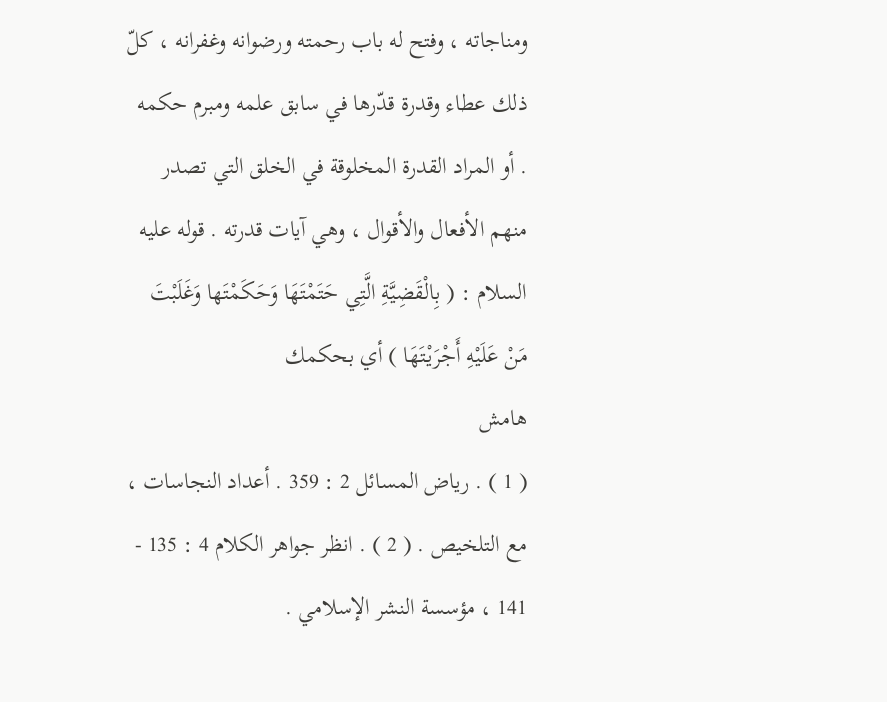ومناجاته ، وفتح له باب رحمته ورضوانه وغفرانه ، كلّ ذلك عطاء وقدرة قدّرها في سابق علمه ومبرم حكمه . أو المراد القدرة المخلوقة في الخلق التي تصدر منهم الأفعال والأقوال ، وهي آيات قدرته . قوله عليه السلام : ( بِالْقَضِيَّةِ الَّتِي حَتَمْتَهَا وَحَكَمْتَها وَغَلَبْتَ مَنْ عَلَيْهِ أَجْرَيْتَهَا ) أي بحكمك
هامش
( 1 ) . رياض المسائل 2 : 359 . أعداد النجاسات ، مع التلخيص . ( 2 ) . انظر جواهر الكلام 4 : 135 - 141 ، مؤسسة النشر الإسلامي .